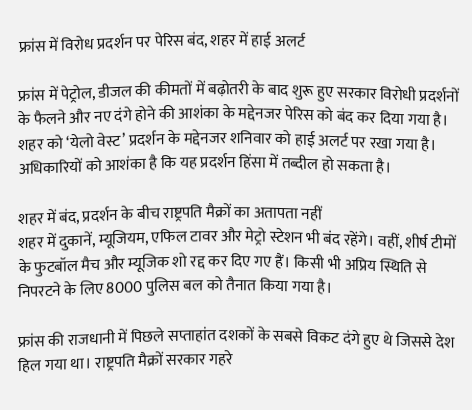फ्रांस में विरोध प्रदर्शन पर पेरिस बंद, शहर में हाई अलर्ट

फ्रांस में पेट्रोल, डीजल की कीमतों में बढ़ोतरी के बाद शुरू हुए सरकार विरोधी प्रदर्शनों के फैलने और नए दंगे होने की आशंका के मद्देनजर पेरिस को बंद कर दिया गया है। शहर को ‘येलो वेस्ट’ प्रदर्शन के मद्देनजर शनिवार को हाई अलर्ट पर रखा गया है। अधिकारियों को आशंका है कि यह प्रदर्शन हिंसा में तब्दील हो सकता है।

शहर में बंद, प्रदर्शन के बीच राष्ट्रपति मैक्रों का अतापता नहीं
शहर में दुकानें, म्यूजियम, एफिल टावर और मेट्रो स्टेशन भी बंद रहेंगे। वहीं, शीर्ष टीमों के फुटबॉल मैच और म्यूजिक शो रद्द कर दिए गए हैं। किसी भी अप्रिय स्थिति से निपरटने के लिए 8000 पुलिस बल को तैनात किया गया है।

फ्रांस की राजधानी में पिछले सप्ताहांत दशकों के सबसे विकट दंगे हुए थे जिससे देश हिल गया था। राष्ट्रपति मैक्रों सरकार गहरे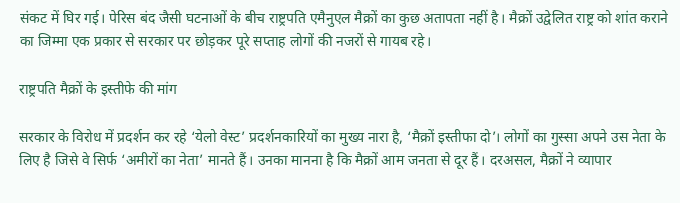संकट में घिर गई। पेरिस बंद जैसी घटनाओं के बीच राष्ट्रपति एमैनुएल मैक्रों का कुछ अतापता नहीं है। मैक्रों उद्वेलित राष्ट्र को शांत कराने का जिम्मा एक प्रकार से सरकार पर छोड़कर पूरे सप्ताह लोगों की नजरों से गायब रहे।

राष्ट्रपति मैक्रों के इस्तीफे की मांग

सरकार के विरोध में प्रदर्शन कर रहे ‘येलो वेस्ट’ प्रदर्शनकारियों का मुख्य नारा है, ‘मैक्रों इस्तीफा दो’। लोगों का गुस्सा अपने उस नेता के लिए है जिसे वे सिर्फ ‘अमीरों का नेता’ मानते हैं। उनका मानना है कि मैक्रों आम जनता से दूर हैं। दरअसल, मैक्रों ने व्यापार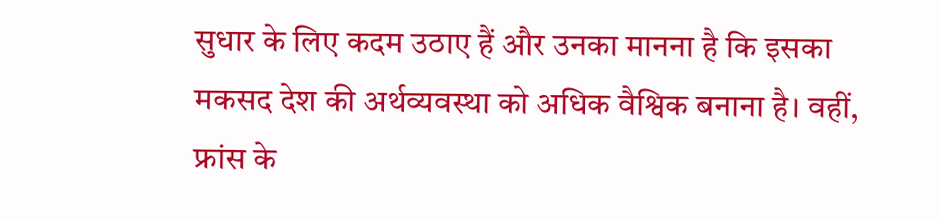सुधार के लिए कदम उठाए हैं और उनका मानना है कि इसका मकसद देश की अर्थव्यवस्था को अधिक वैश्विक बनाना है। वहीं, फ्रांस के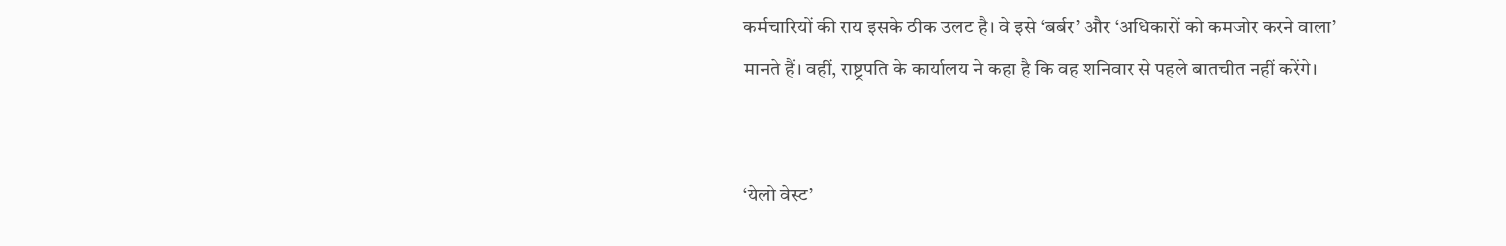कर्मचारियों की राय इसके ठीक उलट है। वे इसे ‘बर्बर’ और ‘अधिकारों को कमजोर करने वाला’ मानते हैं। वहीं, राष्ट्रपति के कार्यालय ने कहा है कि वह शनिवार से पहले बातचीत नहीं करेंगे।


‘येलो वेस्ट’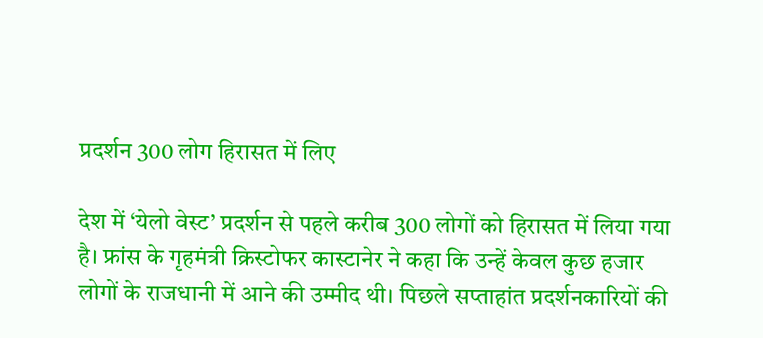प्रदर्शन 300 लोग हिरासत में लिए

देश में ‘येलो वेस्ट’ प्रदर्शन से पहले करीब 300 लोगों को हिरासत में लिया गया है। फ्रांस के गृहमंत्री क्रिस्टोफर कास्टानेर ने कहा कि उन्हें केवल कुछ हजार लोगों के राजधानी में आने की उम्मीद थी। पिछले सप्ताहांत प्रदर्शनकारियों की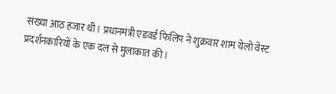संख्या आठ हजार थी। प्रधानमंत्री एडवर्ड फिलिप ने शुक्रवार शाम येलो वेस्ट प्रदर्शनकारियों के एक दल से मुलाकात की।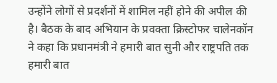उन्होंने लोगों से प्रदर्शनों में शामिल नहीं होने की अपील की है। बैठक के बाद अभियान के प्रवक्ता क्रिस्टोफर चालेनकॉन ने कहा कि प्रधानमंत्री ने हमारी बात सुनी और राष्ट्रपति तक हमारी बात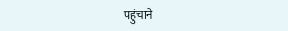पहुंचाने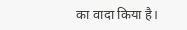का वादा किया है।